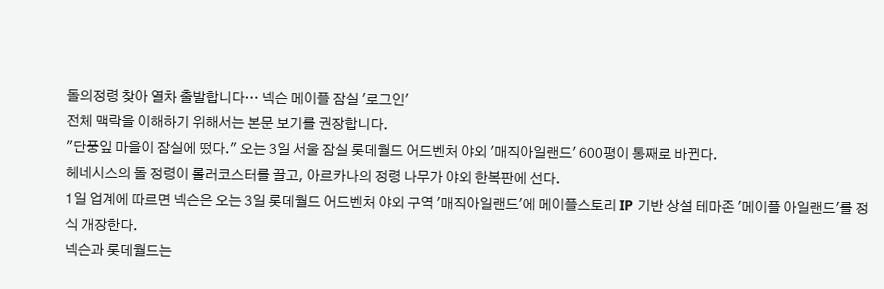돌의정령 찾아 열차 출발합니다… 넥슨 메이플 잠실 '로그인'
전체 맥락을 이해하기 위해서는 본문 보기를 권장합니다.
"단풍잎 마을이 잠실에 떴다." 오는 3일 서울 잠실 롯데월드 어드벤처 야외 '매직아일랜드' 600평이 통째로 바뀐다.
헤네시스의 돌 정령이 롤러코스터를 끌고, 아르카나의 정령 나무가 야외 한복판에 선다.
1일 업계에 따르면 넥슨은 오는 3일 롯데월드 어드벤처 야외 구역 '매직아일랜드'에 메이플스토리 IP 기반 상설 테마존 '메이플 아일랜드'를 정식 개장한다.
넥슨과 롯데월드는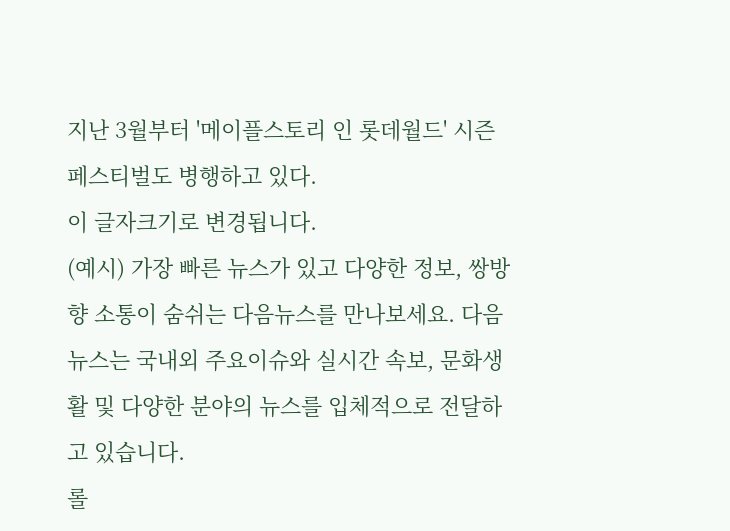지난 3월부터 '메이플스토리 인 롯데월드' 시즌 페스티벌도 병행하고 있다.
이 글자크기로 변경됩니다.
(예시) 가장 빠른 뉴스가 있고 다양한 정보, 쌍방향 소통이 숨쉬는 다음뉴스를 만나보세요. 다음뉴스는 국내외 주요이슈와 실시간 속보, 문화생활 및 다양한 분야의 뉴스를 입체적으로 전달하고 있습니다.
롤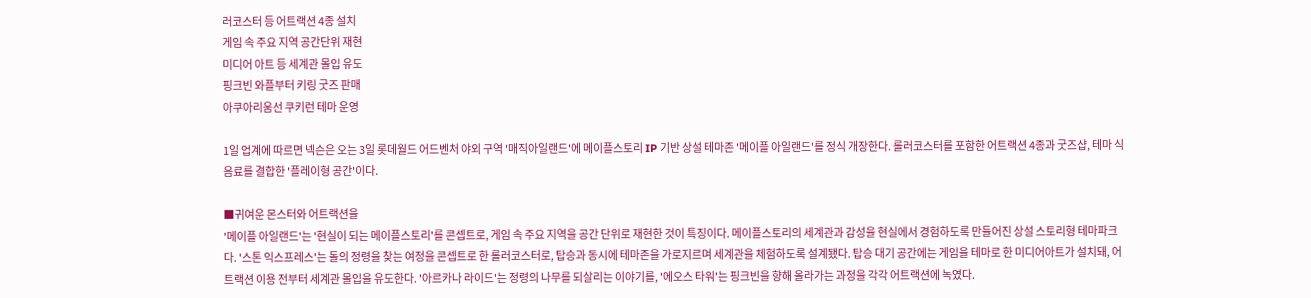러코스터 등 어트랙션 4종 설치
게임 속 주요 지역 공간단위 재현
미디어 아트 등 세계관 몰입 유도
핑크빈 와플부터 키링 굿즈 판매
아쿠아리움선 쿠키런 테마 운영

1일 업계에 따르면 넥슨은 오는 3일 롯데월드 어드벤처 야외 구역 '매직아일랜드'에 메이플스토리 IP 기반 상설 테마존 '메이플 아일랜드'를 정식 개장한다. 롤러코스터를 포함한 어트랙션 4종과 굿즈샵, 테마 식음료를 결합한 '플레이형 공간'이다.

■귀여운 몬스터와 어트랙션을
'메이플 아일랜드'는 '현실이 되는 메이플스토리'를 콘셉트로, 게임 속 주요 지역을 공간 단위로 재현한 것이 특징이다. 메이플스토리의 세계관과 감성을 현실에서 경험하도록 만들어진 상설 스토리형 테마파크다. '스톤 익스프레스'는 돌의 정령을 찾는 여정을 콘셉트로 한 롤러코스터로, 탑승과 동시에 테마존을 가로지르며 세계관을 체험하도록 설계됐다. 탑승 대기 공간에는 게임을 테마로 한 미디어아트가 설치돼, 어트랙션 이용 전부터 세계관 몰입을 유도한다. '아르카나 라이드'는 정령의 나무를 되살리는 이야기를, '에오스 타워'는 핑크빈을 향해 올라가는 과정을 각각 어트랙션에 녹였다.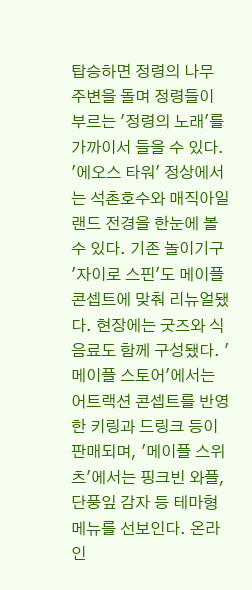탑승하면 정령의 나무 주변을 돌며 정령들이 부르는 '정령의 노래'를 가까이서 들을 수 있다. '에오스 타워' 정상에서는 석촌호수와 매직아일랜드 전경을 한눈에 볼 수 있다. 기존 놀이기구 '자이로 스핀'도 메이플 콘셉트에 맞춰 리뉴얼됐다. 현장에는 굿즈와 식음료도 함께 구성됐다. '메이플 스토어'에서는 어트랙션 콘셉트를 반영한 키링과 드링크 등이 판매되며, '메이플 스위츠'에서는 핑크빈 와플, 단풍잎 감자 등 테마형 메뉴를 선보인다. 온라인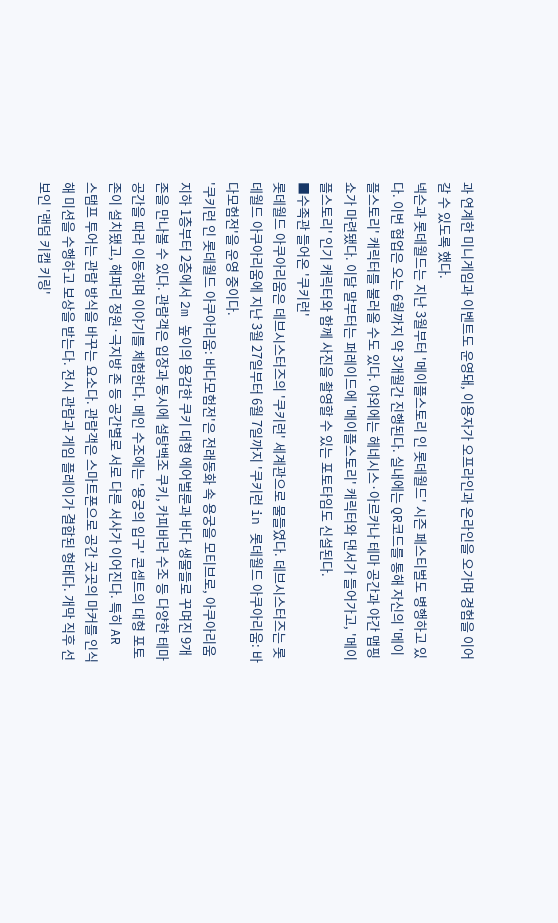과 연계한 미니게임과 이벤트도 운영돼, 이용자가 오프라인과 온라인을 오가며 경험을 이어갈 수 있도록 했다.
넥슨과 롯데월드는 지난 3월부터 '메이플스토리 인 롯데월드' 시즌 페스티벌도 병행하고 있다. 이번 협업은 오는 6월까지 약 3개월간 진행된다. 실내에는 QR코드를 통해 자신의 '메이플스토리' 캐릭터를 불러올 수도 있다. 야외에는 헤네시스·아르카나 테마 공간과 야간 맵핑 쇼가 마련됐다. 이달 말부터는 퍼레이드에 '메이플스토리' 캐릭터와 댄서가 들어가고, '메이플스토리' 인기 캐릭터와 함께 사진을 촬영할 수 있는 포토타임도 신설된다.
■수족관 들어온 '쿠키런'
롯데월드 아쿠아리움은 데브시스터즈의 '쿠키런' 세계관으로 물들였다. 데브시스터즈는 롯데월드 아쿠아리움에 지난 3월 27일부터 6월 7일까지 '쿠키런 in 롯데월드 아쿠아리움: 바다모험전'을 운영 중이다.
'쿠키런 인 롯데월드 아쿠아리움: 바다모험전'은 전래동화 속 용궁을 모티브로, 아쿠아리움 지하 1층부터 2층에서 2m 높이의 용감한 쿠키 대형 에어벌룬과 바다 생물들로 꾸며진 9개 존을 만나볼 수 있다. 관람객은 입장과 동시에 설탕백조 쿠키, 카피바라 수조 등 다양한 테마 공간을 따라 이동하며 이야기를 체험한다. 메인 수조에는 '용궁의 입구' 콘셉트의 대형 포토존이 설치됐고, 해파리 정원·극지방 존 등 공간별로 서로 다른 서사가 이어진다. 특히 AR 스탬프 투어는 관람 방식을 바꾸는 요소다. 관람객은 스마트폰으로 공간 곳곳의 마커를 인식해 미션을 수행하고 보상을 받는다. 전시 관람과 게임 플레이가 결합된 형태다. 개막 직후 선보인 '랜덤 키캡 키링'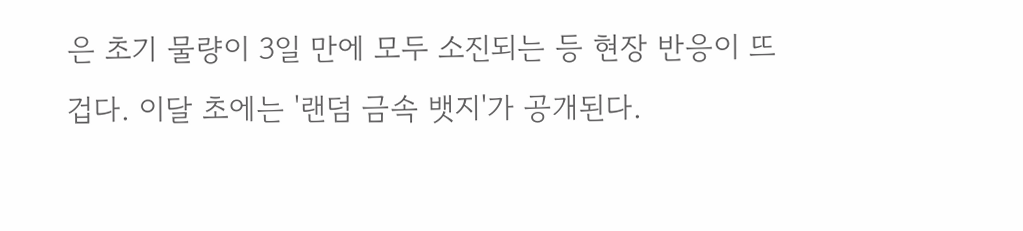은 초기 물량이 3일 만에 모두 소진되는 등 현장 반응이 뜨겁다. 이달 초에는 '랜덤 금속 뱃지'가 공개된다.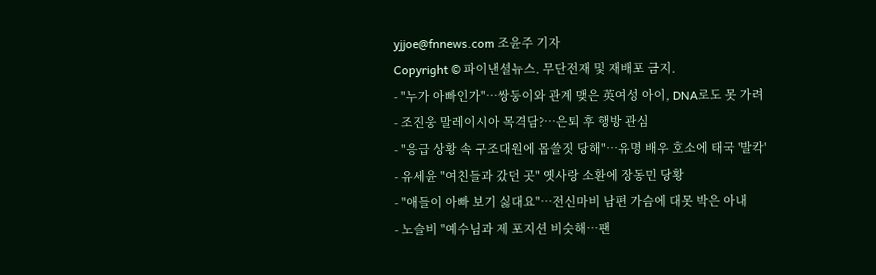yjjoe@fnnews.com 조윤주 기자
Copyright © 파이낸셜뉴스. 무단전재 및 재배포 금지.
- "누가 아빠인가"…쌍둥이와 관계 맺은 英여성 아이, DNA로도 못 가려
- 조진웅 말레이시아 목격담?…은퇴 후 행방 관심
- "응급 상황 속 구조대원에 몹쓸짓 당해"…유명 배우 호소에 태국 '발칵'
- 유세윤 "여친들과 갔던 곳" 옛사랑 소환에 장동민 당황
- "애들이 아빠 보기 싫대요"…전신마비 남편 가슴에 대못 박은 아내
- 노슬비 "예수님과 제 포지션 비슷해…팬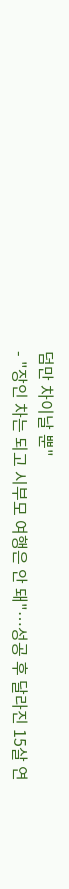덤만 차이날 뿐"
- "장인 차는 되고 시부모 여행은 안 돼"…성공 후 달라진 15살 연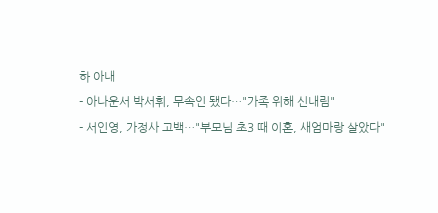하 아내
- 아나운서 박서휘, 무속인 됐다…"가족 위해 신내림"
- 서인영, 가정사 고백…"부모님 초3 때 이혼, 새엄마랑 살았다"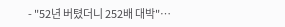- "52년 버텼더니 252배 대박"…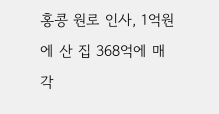홍콩 원로 인사, 1억원에 산 집 368억에 매각